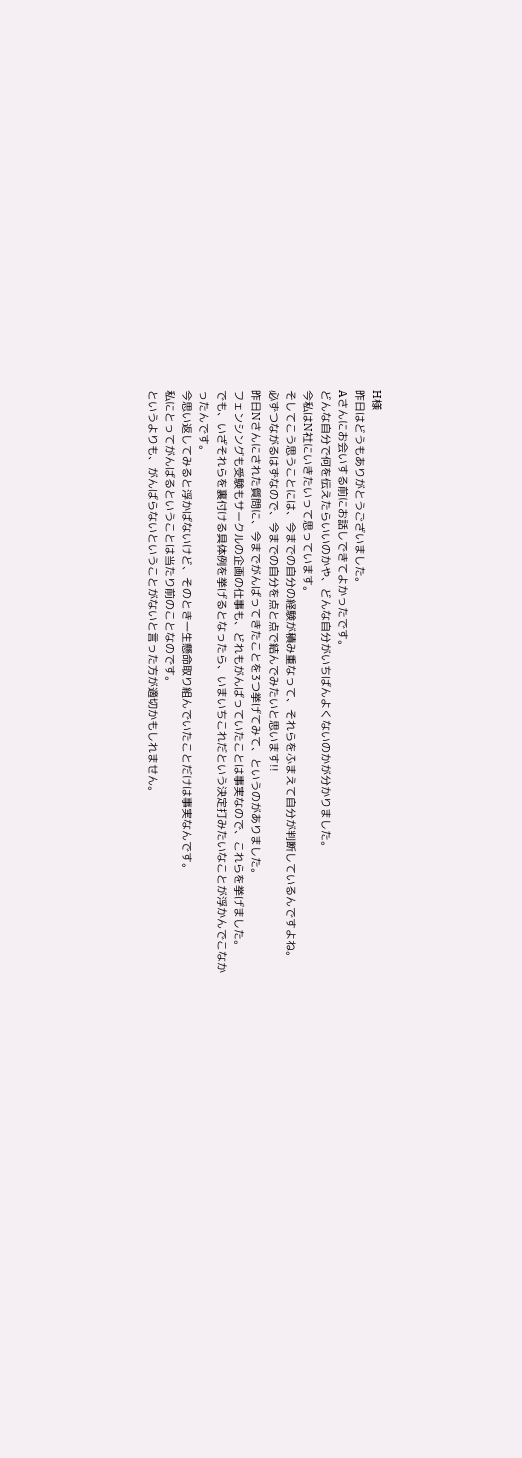H様
昨日はどうもありがとうございました。
Aさんにお会いする前にお話しできてよかったです。
どんな自分で何を伝えたらいいのかや、どんな自分がいちばんよくないのかが分かりました。
今私はN社にいきたいって思っています。
そしてこう思うことには、今までの自分の経験が積み重なって、それらをふまえて自分が判断しているんですよね。
必ずつながるはずなので、今までの自分を点と点で結んでみたいと思います!!
昨日Nさんにされた質問に、今までがんばってきたことを3つ挙げてみて、というのがありました。
フェンシングも受験もサークルの企画の仕事も、どれもがんばっていたことは事実なので、これらを挙げました。
でも、いざそれらを裏付ける具体例を挙げるとなったら、いまいちこれだという決定打みたいなことが浮かんでこなかったんです。
今思い返してみると浮かばないけど、そのとき一生懸命取り組んでいたことだけは事実なんです。
私にとってがんばるということは当たり前のことなのです。
というよりも、がんばらないということがないと言った方が適切かもしれません。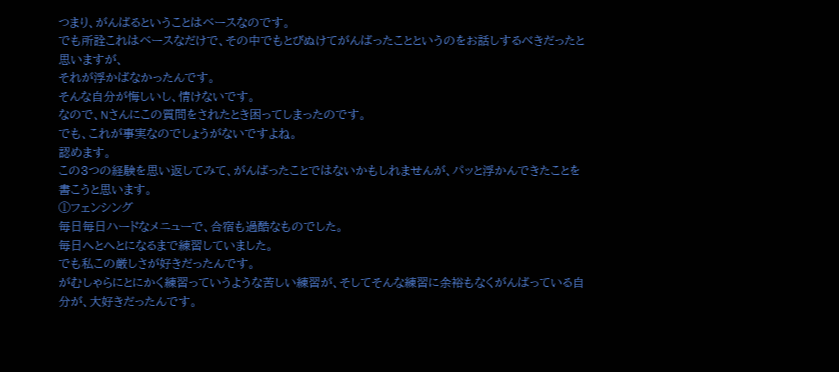つまり、がんばるということはベースなのです。
でも所詮これはベースなだけで、その中でもとびぬけてがんばったことというのをお話しするべきだったと思いますが、
それが浮かばなかったんです。
そんな自分が悔しいし、情けないです。
なので、Nさんにこの質問をされたとき困ってしまったのです。
でも、これが事実なのでしょうがないですよね。
認めます。
この3つの経験を思い返してみて、がんばったことではないかもしれませんが、パッと浮かんできたことを書こうと思います。
①フェンシング
毎日毎日ハードなメニューで、合宿も過酷なものでした。
毎日へとへとになるまで練習していました。
でも私この厳しさが好きだったんです。
がむしゃらにとにかく練習っていうような苦しい練習が、そしてそんな練習に余裕もなくがんばっている自分が、大好きだったんです。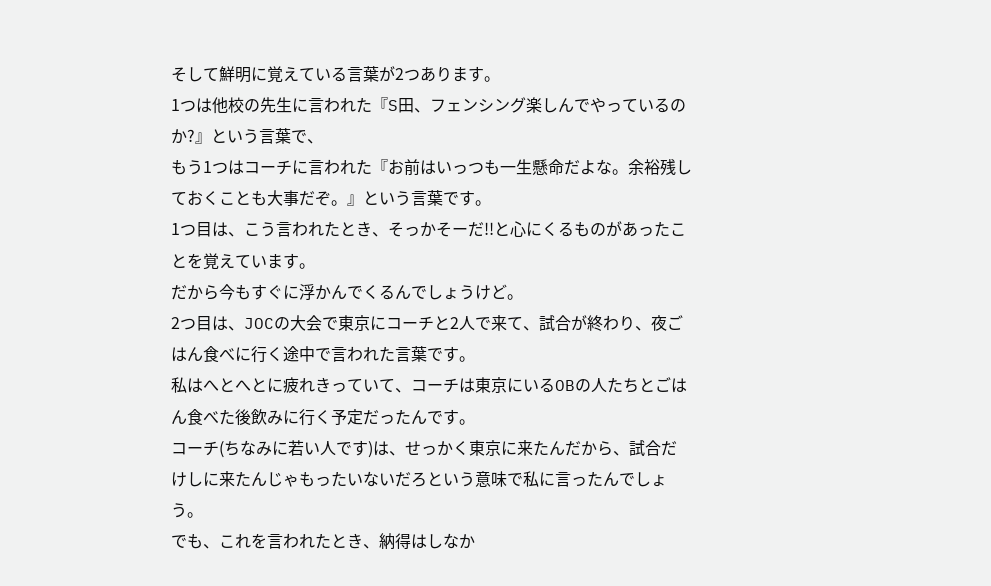そして鮮明に覚えている言葉が2つあります。
1つは他校の先生に言われた『S田、フェンシング楽しんでやっているのか?』という言葉で、
もう1つはコーチに言われた『お前はいっつも一生懸命だよな。余裕残しておくことも大事だぞ。』という言葉です。
1つ目は、こう言われたとき、そっかそーだ!!と心にくるものがあったことを覚えています。
だから今もすぐに浮かんでくるんでしょうけど。
2つ目は、JOCの大会で東京にコーチと2人で来て、試合が終わり、夜ごはん食べに行く途中で言われた言葉です。
私はへとへとに疲れきっていて、コーチは東京にいるOBの人たちとごはん食べた後飲みに行く予定だったんです。
コーチ(ちなみに若い人です)は、せっかく東京に来たんだから、試合だけしに来たんじゃもったいないだろという意味で私に言ったんでしょう。
でも、これを言われたとき、納得はしなか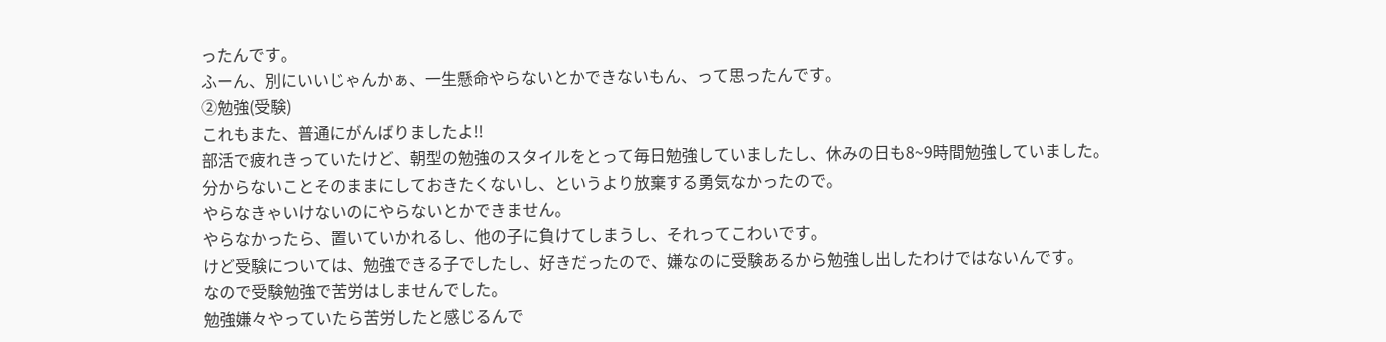ったんです。
ふーん、別にいいじゃんかぁ、一生懸命やらないとかできないもん、って思ったんです。
②勉強(受験)
これもまた、普通にがんばりましたよ!!
部活で疲れきっていたけど、朝型の勉強のスタイルをとって毎日勉強していましたし、休みの日も8~9時間勉強していました。
分からないことそのままにしておきたくないし、というより放棄する勇気なかったので。
やらなきゃいけないのにやらないとかできません。
やらなかったら、置いていかれるし、他の子に負けてしまうし、それってこわいです。
けど受験については、勉強できる子でしたし、好きだったので、嫌なのに受験あるから勉強し出したわけではないんです。
なので受験勉強で苦労はしませんでした。
勉強嫌々やっていたら苦労したと感じるんで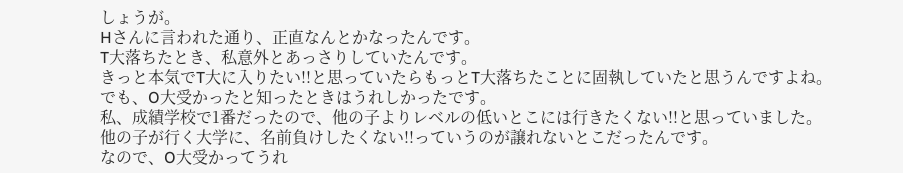しょうが。
Hさんに言われた通り、正直なんとかなったんです。
T大落ちたとき、私意外とあっさりしていたんです。
きっと本気でT大に入りたい!!と思っていたらもっとT大落ちたことに固執していたと思うんですよね。
でも、O大受かったと知ったときはうれしかったです。
私、成績学校で1番だったので、他の子よりレベルの低いとこには行きたくない!!と思っていました。
他の子が行く大学に、名前負けしたくない!!っていうのが譲れないとこだったんです。
なので、O大受かってうれ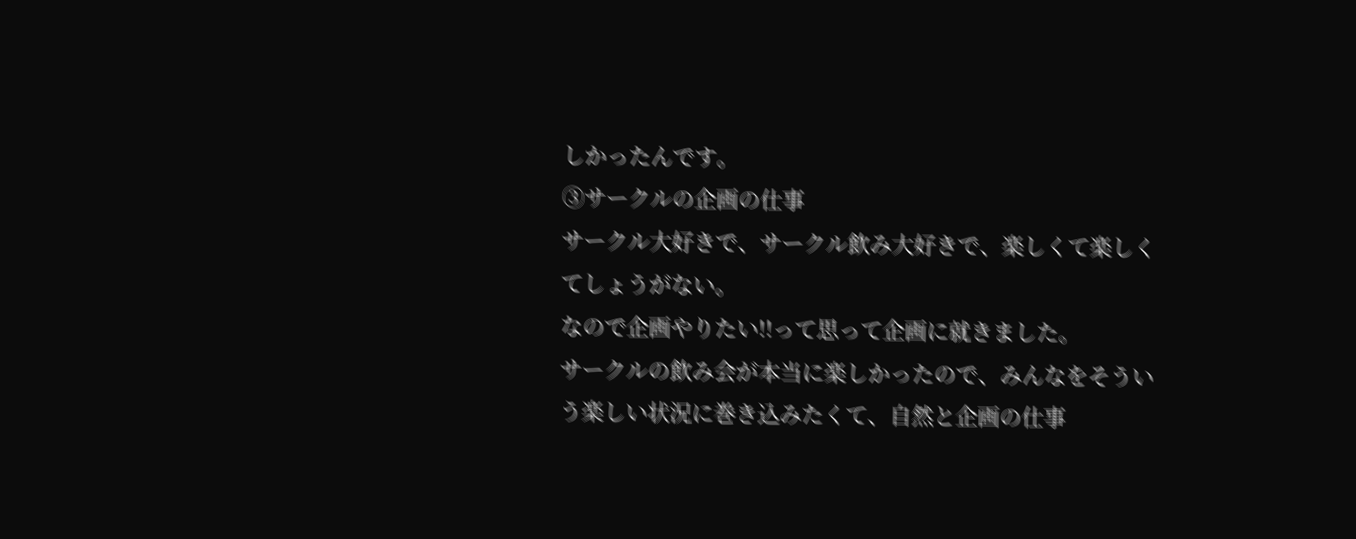しかったんです。
③サークルの企画の仕事
サークル大好きで、サークル飲み大好きで、楽しくて楽しくてしょうがない。
なので企画やりたい!!って思って企画に就きました。
サークルの飲み会が本当に楽しかったので、みんなをそういう楽しい状況に巻き込みたくて、自然と企画の仕事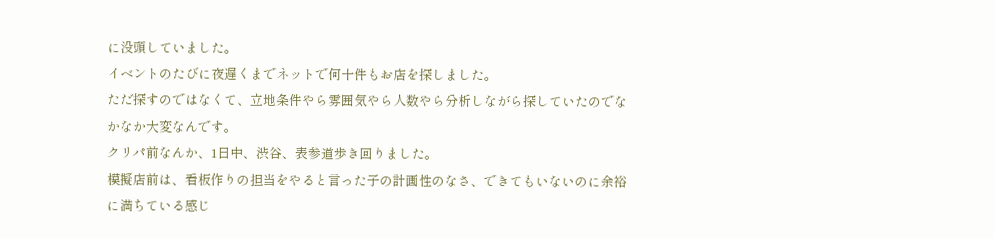に没頭していました。
イベントのたびに夜遅くまでネットで何十件もお店を探しました。
ただ探すのではなくて、立地条件やら雰囲気やら人数やら分析しながら探していたのでなかなか大変なんです。
クリパ前なんか、1日中、渋谷、表参道歩き回りました。
模擬店前は、看板作りの担当をやると言った子の計画性のなさ、できてもいないのに余裕に満ちている感じ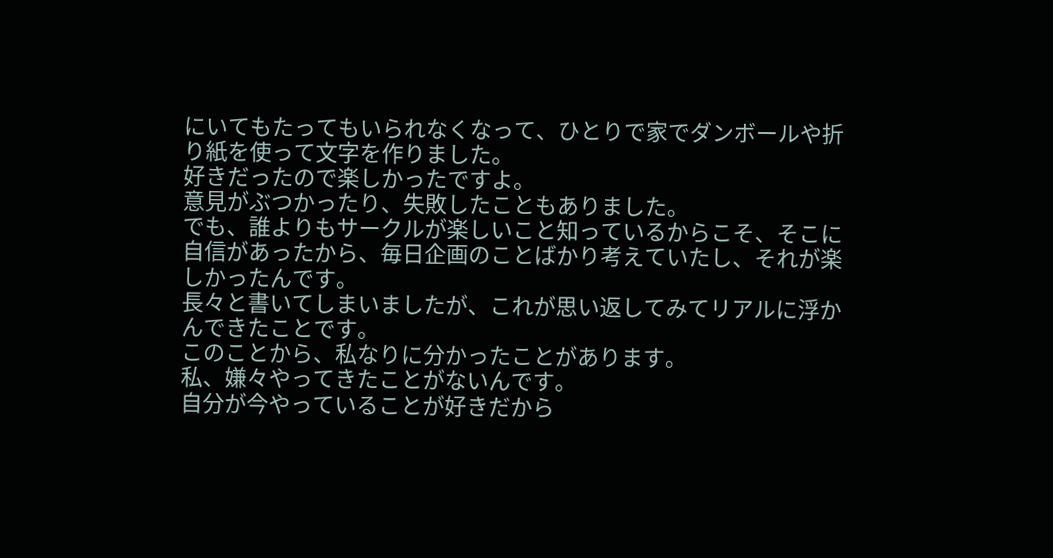にいてもたってもいられなくなって、ひとりで家でダンボールや折り紙を使って文字を作りました。
好きだったので楽しかったですよ。
意見がぶつかったり、失敗したこともありました。
でも、誰よりもサークルが楽しいこと知っているからこそ、そこに自信があったから、毎日企画のことばかり考えていたし、それが楽しかったんです。
長々と書いてしまいましたが、これが思い返してみてリアルに浮かんできたことです。
このことから、私なりに分かったことがあります。
私、嫌々やってきたことがないんです。
自分が今やっていることが好きだから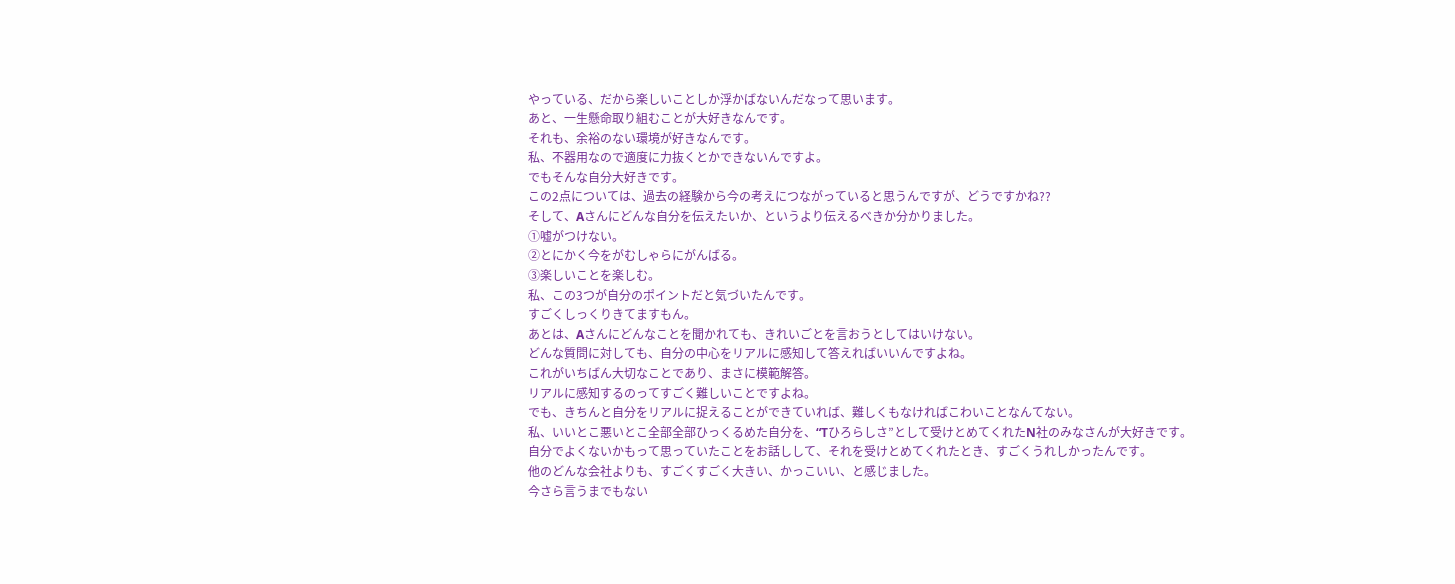やっている、だから楽しいことしか浮かばないんだなって思います。
あと、一生懸命取り組むことが大好きなんです。
それも、余裕のない環境が好きなんです。
私、不器用なので適度に力抜くとかできないんですよ。
でもそんな自分大好きです。
この2点については、過去の経験から今の考えにつながっていると思うんですが、どうですかね??
そして、Aさんにどんな自分を伝えたいか、というより伝えるべきか分かりました。
①嘘がつけない。
②とにかく今をがむしゃらにがんばる。
③楽しいことを楽しむ。
私、この3つが自分のポイントだと気づいたんです。
すごくしっくりきてますもん。
あとは、Aさんにどんなことを聞かれても、きれいごとを言おうとしてはいけない。
どんな質問に対しても、自分の中心をリアルに感知して答えればいいんですよね。
これがいちばん大切なことであり、まさに模範解答。
リアルに感知するのってすごく難しいことですよね。
でも、きちんと自分をリアルに捉えることができていれば、難しくもなければこわいことなんてない。
私、いいとこ悪いとこ全部全部ひっくるめた自分を、“Tひろらしさ”として受けとめてくれたN社のみなさんが大好きです。
自分でよくないかもって思っていたことをお話しして、それを受けとめてくれたとき、すごくうれしかったんです。
他のどんな会社よりも、すごくすごく大きい、かっこいい、と感じました。
今さら言うまでもない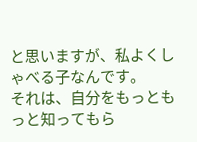と思いますが、私よくしゃべる子なんです。
それは、自分をもっともっと知ってもら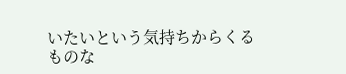いたいという気持ちからくるものな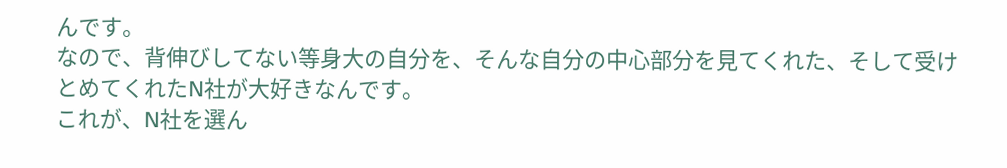んです。
なので、背伸びしてない等身大の自分を、そんな自分の中心部分を見てくれた、そして受けとめてくれたN社が大好きなんです。
これが、N社を選ん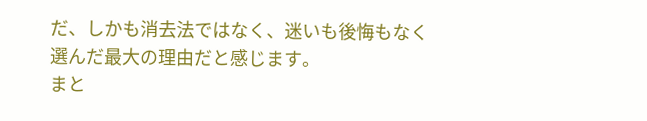だ、しかも消去法ではなく、迷いも後悔もなく選んだ最大の理由だと感じます。
まと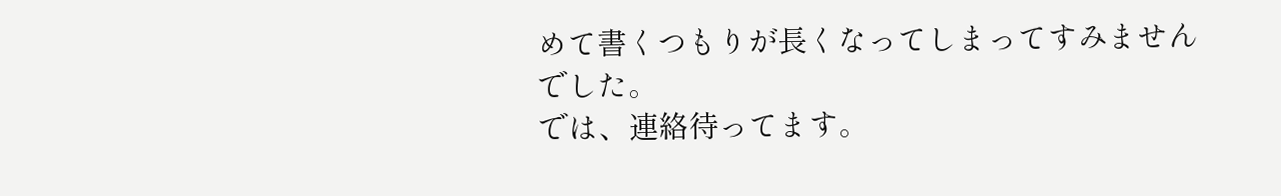めて書くつもりが長くなってしまってすみませんでした。
では、連絡待ってます。